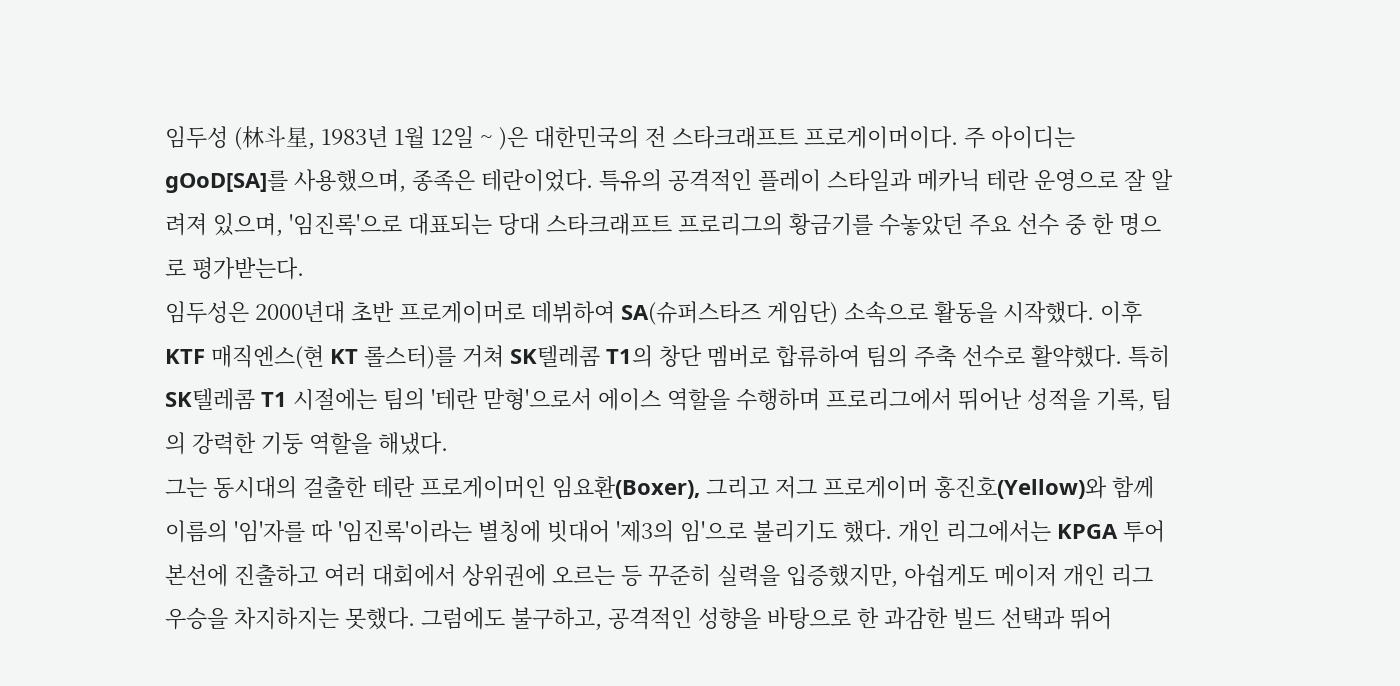임두성 (林斗星, 1983년 1월 12일 ~ )은 대한민국의 전 스타크래프트 프로게이머이다. 주 아이디는 gOoD[SA]를 사용했으며, 종족은 테란이었다. 특유의 공격적인 플레이 스타일과 메카닉 테란 운영으로 잘 알려져 있으며, '임진록'으로 대표되는 당대 스타크래프트 프로리그의 황금기를 수놓았던 주요 선수 중 한 명으로 평가받는다.
임두성은 2000년대 초반 프로게이머로 데뷔하여 SA(슈퍼스타즈 게임단) 소속으로 활동을 시작했다. 이후 KTF 매직엔스(현 KT 롤스터)를 거쳐 SK텔레콤 T1의 창단 멤버로 합류하여 팀의 주축 선수로 활약했다. 특히 SK텔레콤 T1 시절에는 팀의 '테란 맏형'으로서 에이스 역할을 수행하며 프로리그에서 뛰어난 성적을 기록, 팀의 강력한 기둥 역할을 해냈다.
그는 동시대의 걸출한 테란 프로게이머인 임요환(Boxer), 그리고 저그 프로게이머 홍진호(Yellow)와 함께 이름의 '임'자를 따 '임진록'이라는 별칭에 빗대어 '제3의 임'으로 불리기도 했다. 개인 리그에서는 KPGA 투어 본선에 진출하고 여러 대회에서 상위권에 오르는 등 꾸준히 실력을 입증했지만, 아쉽게도 메이저 개인 리그 우승을 차지하지는 못했다. 그럼에도 불구하고, 공격적인 성향을 바탕으로 한 과감한 빌드 선택과 뛰어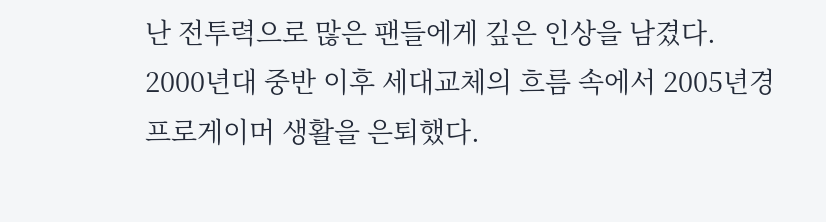난 전투력으로 많은 팬들에게 깊은 인상을 남겼다.
2000년대 중반 이후 세대교체의 흐름 속에서 2005년경 프로게이머 생활을 은퇴했다.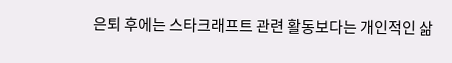은퇴 후에는 스타크래프트 관련 활동보다는 개인적인 삶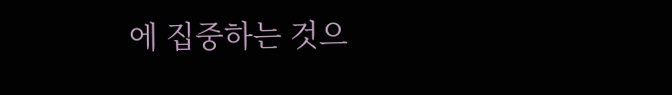에 집중하는 것으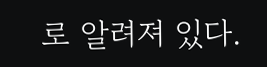로 알려져 있다.